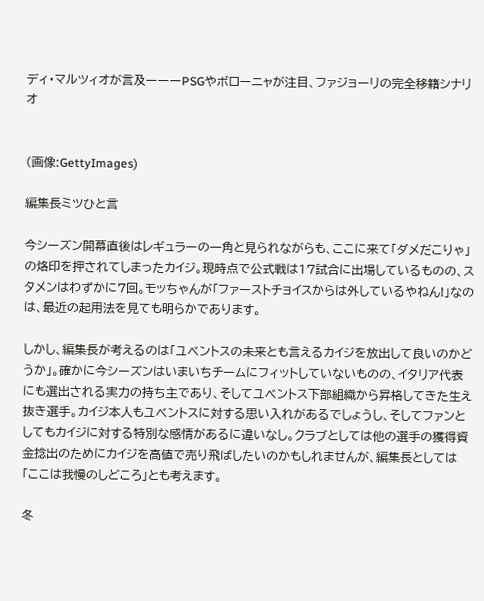ディ・マルツィオが言及ーーーPSGやボローニャが注目、ファジョーリの完全移籍シナリオ


(画像:GettyImages)

編集長ミツひと言

今シーズン開幕直後はレギュラーの一角と見られながらも、ここに来て「ダメだこりゃ」の烙印を押されてしまったカイジ。現時点で公式戦は17試合に出場しているものの、スタメンはわずかに7回。モッちゃんが「ファーストチョイスからは外しているやねん!」なのは、最近の起用法を見ても明らかであります。

しかし、編集長が考えるのは「ユベントスの未来とも言えるカイジを放出して良いのかどうか」。確かに今シーズンはいまいちチームにフィットしていないものの、イタリア代表にも選出される実力の持ち主であり、そしてユベントス下部組織から昇格してきた生え抜き選手。カイジ本人もユベントスに対する思い入れがあるでしょうし、そしてファンとしてもカイジに対する特別な感情があるに違いなし。クラブとしては他の選手の獲得資金捻出のためにカイジを高値で売り飛ばしたいのかもしれませんが、編集長としては「ここは我慢のしどころ」とも考えます。

冬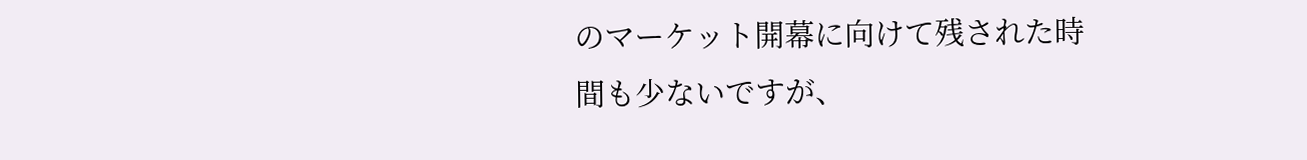のマーケット開幕に向けて残された時間も少ないですが、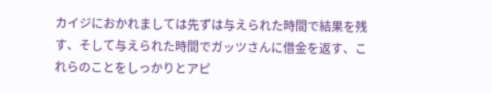カイジにおかれましては先ずは与えられた時間で結果を残す、そして与えられた時間でガッツさんに借金を返す、これらのことをしっかりとアピ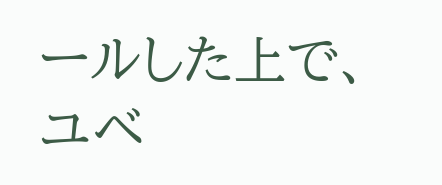ールした上で、ユベ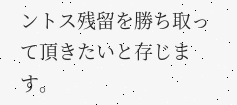ントス残留を勝ち取って頂きたいと存じます。